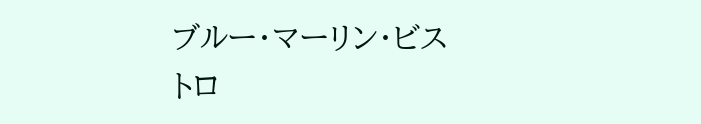ブルー・マーリン・ビストロ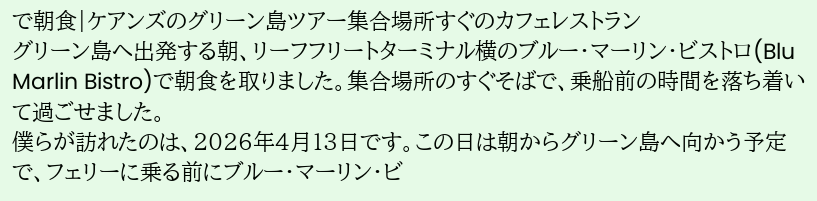で朝食|ケアンズのグリーン島ツアー集合場所すぐのカフェレストラン
グリーン島へ出発する朝、リーフフリートターミナル横のブルー・マーリン・ビストロ(Blu Marlin Bistro)で朝食を取りました。集合場所のすぐそばで、乗船前の時間を落ち着いて過ごせました。
僕らが訪れたのは、2026年4月13日です。この日は朝からグリーン島へ向かう予定で、フェリーに乗る前にブルー・マーリン・ビ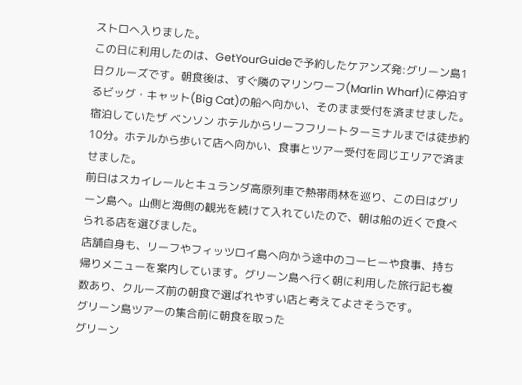ストロへ入りました。
この日に利用したのは、GetYourGuideで予約したケアンズ発:グリーン島1日クルーズです。朝食後は、すぐ隣のマリンワーフ(Marlin Wharf)に停泊するビッグ・キャット(Big Cat)の船へ向かい、そのまま受付を済ませました。
宿泊していたザ ベンソン ホテルからリーフフリートターミナルまでは徒歩約10分。ホテルから歩いて店へ向かい、食事とツアー受付を同じエリアで済ませました。
前日はスカイレールとキュランダ高原列車で熱帯雨林を巡り、この日はグリーン島へ。山側と海側の観光を続けて入れていたので、朝は船の近くで食べられる店を選びました。
店舗自身も、リーフやフィッツロイ島へ向かう途中のコーヒーや食事、持ち帰りメニューを案内しています。グリーン島へ行く朝に利用した旅行記も複数あり、クルーズ前の朝食で選ばれやすい店と考えてよさそうです。
グリーン島ツアーの集合前に朝食を取った
グリーン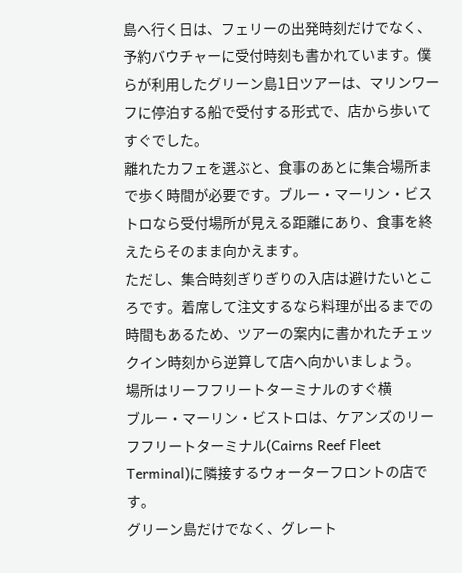島へ行く日は、フェリーの出発時刻だけでなく、予約バウチャーに受付時刻も書かれています。僕らが利用したグリーン島1日ツアーは、マリンワーフに停泊する船で受付する形式で、店から歩いてすぐでした。
離れたカフェを選ぶと、食事のあとに集合場所まで歩く時間が必要です。ブルー・マーリン・ビストロなら受付場所が見える距離にあり、食事を終えたらそのまま向かえます。
ただし、集合時刻ぎりぎりの入店は避けたいところです。着席して注文するなら料理が出るまでの時間もあるため、ツアーの案内に書かれたチェックイン時刻から逆算して店へ向かいましょう。
場所はリーフフリートターミナルのすぐ横
ブルー・マーリン・ビストロは、ケアンズのリーフフリートターミナル(Cairns Reef Fleet Terminal)に隣接するウォーターフロントの店です。
グリーン島だけでなく、グレート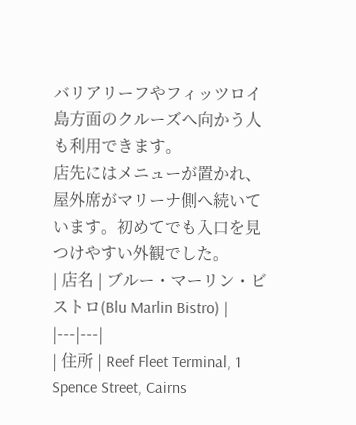バリアリーフやフィッツロイ島方面のクルーズへ向かう人も利用できます。
店先にはメニューが置かれ、屋外席がマリーナ側へ続いています。初めてでも入口を見つけやすい外観でした。
| 店名 | ブルー・マーリン・ビストロ(Blu Marlin Bistro) |
|---|---|
| 住所 | Reef Fleet Terminal, 1 Spence Street, Cairns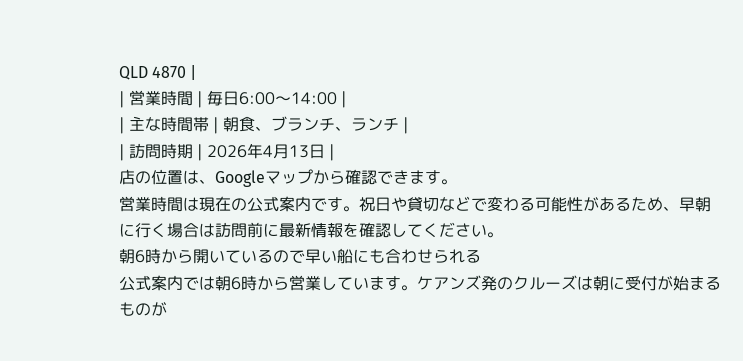QLD 4870 |
| 営業時間 | 毎日6:00〜14:00 |
| 主な時間帯 | 朝食、ブランチ、ランチ |
| 訪問時期 | 2026年4月13日 |
店の位置は、Googleマップから確認できます。
営業時間は現在の公式案内です。祝日や貸切などで変わる可能性があるため、早朝に行く場合は訪問前に最新情報を確認してください。
朝6時から開いているので早い船にも合わせられる
公式案内では朝6時から営業しています。ケアンズ発のクルーズは朝に受付が始まるものが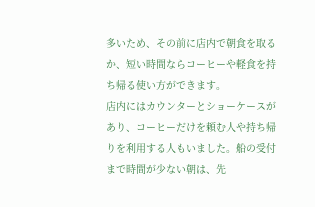多いため、その前に店内で朝食を取るか、短い時間ならコーヒーや軽食を持ち帰る使い方ができます。
店内にはカウンターとショーケースがあり、コーヒーだけを頼む人や持ち帰りを利用する人もいました。船の受付まで時間が少ない朝は、先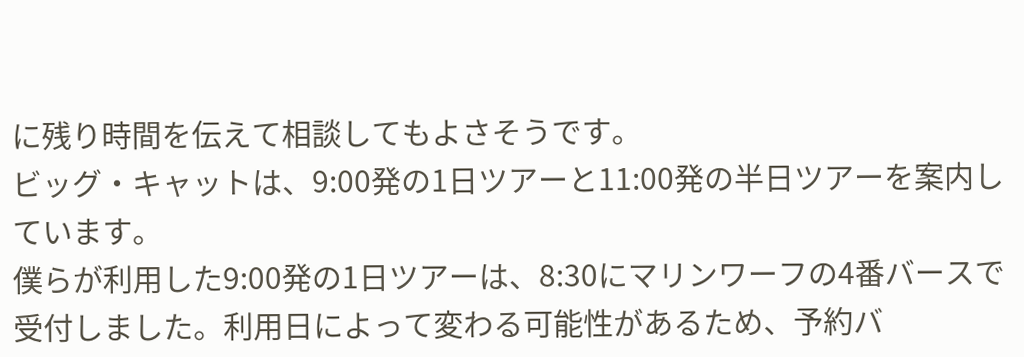に残り時間を伝えて相談してもよさそうです。
ビッグ・キャットは、9:00発の1日ツアーと11:00発の半日ツアーを案内しています。
僕らが利用した9:00発の1日ツアーは、8:30にマリンワーフの4番バースで受付しました。利用日によって変わる可能性があるため、予約バ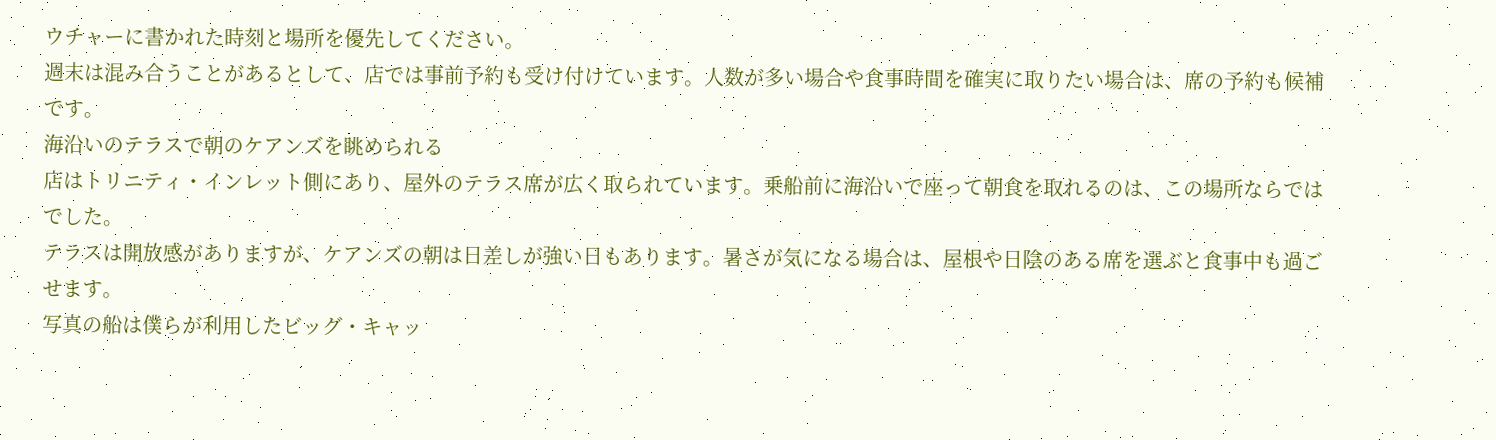ウチャーに書かれた時刻と場所を優先してください。
週末は混み合うことがあるとして、店では事前予約も受け付けています。人数が多い場合や食事時間を確実に取りたい場合は、席の予約も候補です。
海沿いのテラスで朝のケアンズを眺められる
店はトリニティ・インレット側にあり、屋外のテラス席が広く取られています。乗船前に海沿いで座って朝食を取れるのは、この場所ならではでした。
テラスは開放感がありますが、ケアンズの朝は日差しが強い日もあります。暑さが気になる場合は、屋根や日陰のある席を選ぶと食事中も過ごせます。
写真の船は僕らが利用したビッグ・キャッ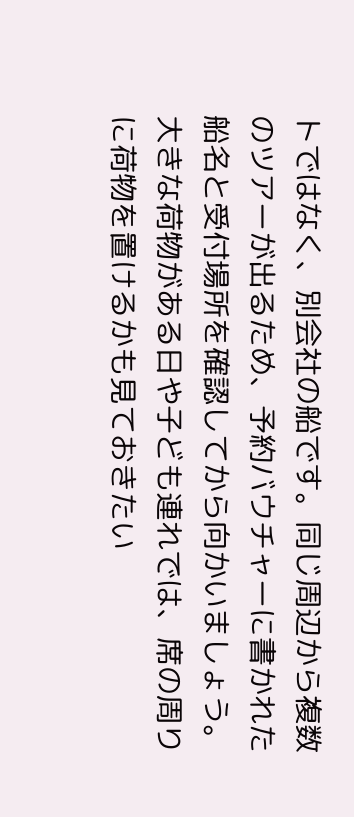トではなく、別会社の船です。同じ周辺から複数のツアーが出るため、予約バウチャーに書かれた船名と受付場所を確認してから向かいましょう。
大きな荷物がある日や子ども連れでは、席の周りに荷物を置けるかも見ておきたい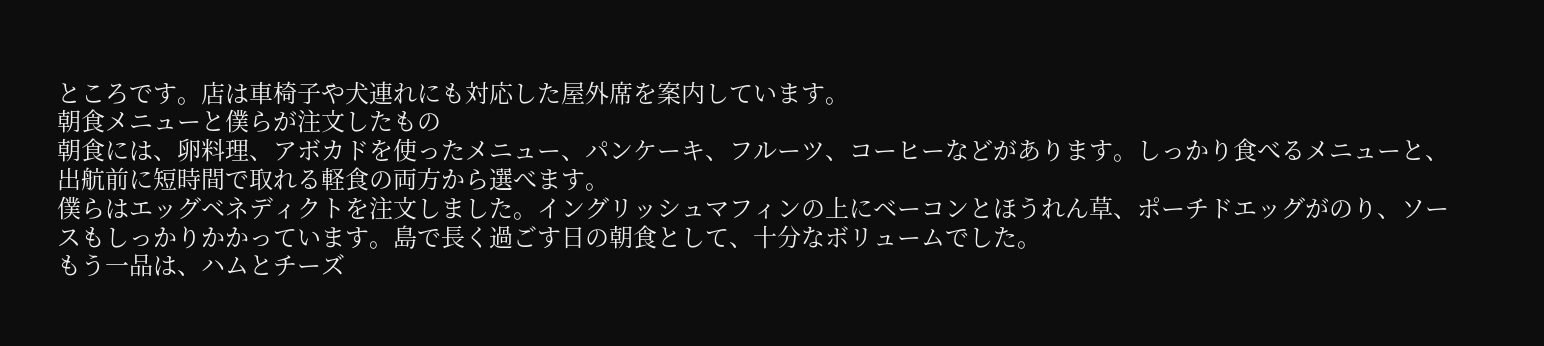ところです。店は車椅子や犬連れにも対応した屋外席を案内しています。
朝食メニューと僕らが注文したもの
朝食には、卵料理、アボカドを使ったメニュー、パンケーキ、フルーツ、コーヒーなどがあります。しっかり食べるメニューと、出航前に短時間で取れる軽食の両方から選べます。
僕らはエッグベネディクトを注文しました。イングリッシュマフィンの上にベーコンとほうれん草、ポーチドエッグがのり、ソースもしっかりかかっています。島で長く過ごす日の朝食として、十分なボリュームでした。
もう一品は、ハムとチーズ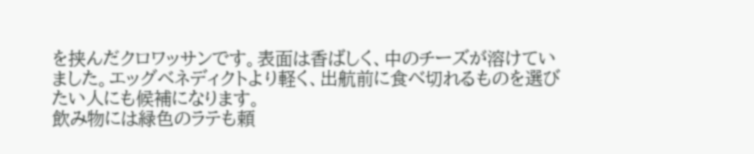を挟んだクロワッサンです。表面は香ばしく、中のチーズが溶けていました。エッグベネディクトより軽く、出航前に食べ切れるものを選びたい人にも候補になります。
飲み物には緑色のラテも頼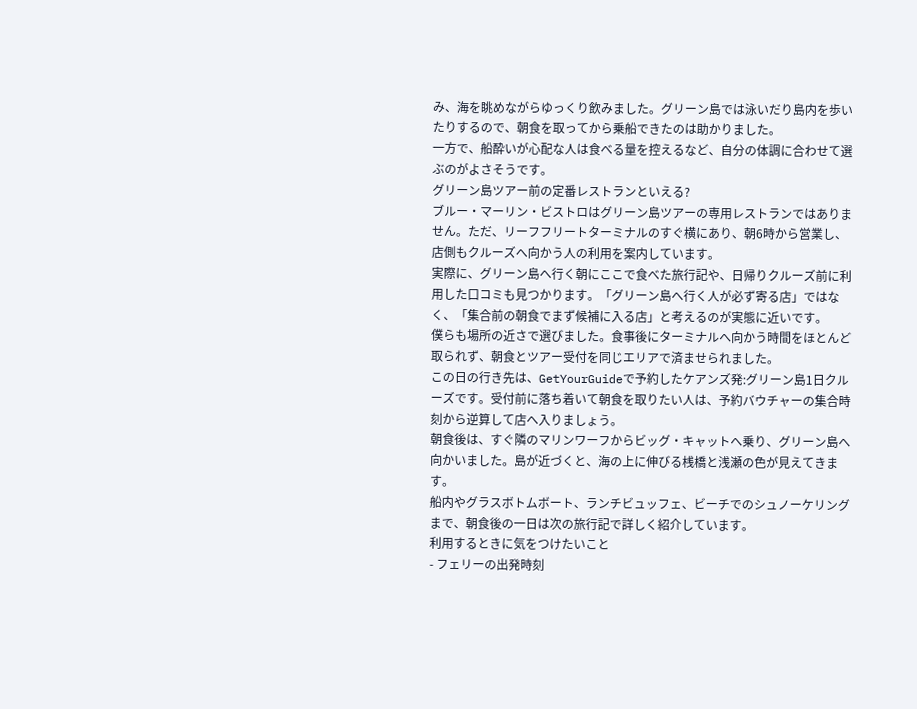み、海を眺めながらゆっくり飲みました。グリーン島では泳いだり島内を歩いたりするので、朝食を取ってから乗船できたのは助かりました。
一方で、船酔いが心配な人は食べる量を控えるなど、自分の体調に合わせて選ぶのがよさそうです。
グリーン島ツアー前の定番レストランといえる?
ブルー・マーリン・ビストロはグリーン島ツアーの専用レストランではありません。ただ、リーフフリートターミナルのすぐ横にあり、朝6時から営業し、店側もクルーズへ向かう人の利用を案内しています。
実際に、グリーン島へ行く朝にここで食べた旅行記や、日帰りクルーズ前に利用した口コミも見つかります。「グリーン島へ行く人が必ず寄る店」ではなく、「集合前の朝食でまず候補に入る店」と考えるのが実態に近いです。
僕らも場所の近さで選びました。食事後にターミナルへ向かう時間をほとんど取られず、朝食とツアー受付を同じエリアで済ませられました。
この日の行き先は、GetYourGuideで予約したケアンズ発:グリーン島1日クルーズです。受付前に落ち着いて朝食を取りたい人は、予約バウチャーの集合時刻から逆算して店へ入りましょう。
朝食後は、すぐ隣のマリンワーフからビッグ・キャットへ乗り、グリーン島へ向かいました。島が近づくと、海の上に伸びる桟橋と浅瀬の色が見えてきます。
船内やグラスボトムボート、ランチビュッフェ、ビーチでのシュノーケリングまで、朝食後の一日は次の旅行記で詳しく紹介しています。
利用するときに気をつけたいこと
- フェリーの出発時刻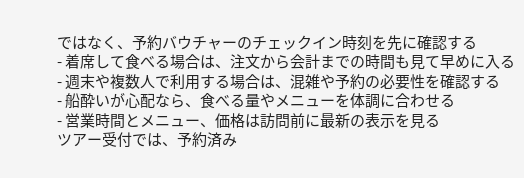ではなく、予約バウチャーのチェックイン時刻を先に確認する
- 着席して食べる場合は、注文から会計までの時間も見て早めに入る
- 週末や複数人で利用する場合は、混雑や予約の必要性を確認する
- 船酔いが心配なら、食べる量やメニューを体調に合わせる
- 営業時間とメニュー、価格は訪問前に最新の表示を見る
ツアー受付では、予約済み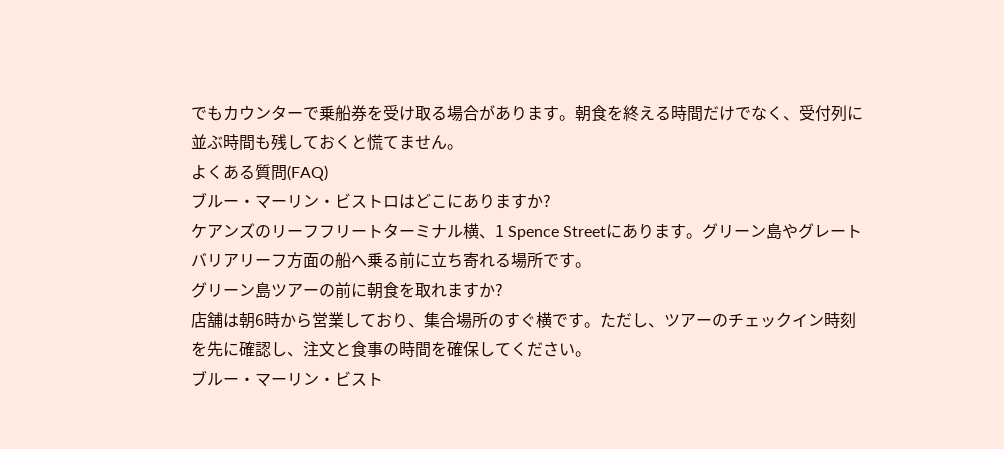でもカウンターで乗船券を受け取る場合があります。朝食を終える時間だけでなく、受付列に並ぶ時間も残しておくと慌てません。
よくある質問(FAQ)
ブルー・マーリン・ビストロはどこにありますか?
ケアンズのリーフフリートターミナル横、1 Spence Streetにあります。グリーン島やグレートバリアリーフ方面の船へ乗る前に立ち寄れる場所です。
グリーン島ツアーの前に朝食を取れますか?
店舗は朝6時から営業しており、集合場所のすぐ横です。ただし、ツアーのチェックイン時刻を先に確認し、注文と食事の時間を確保してください。
ブルー・マーリン・ビスト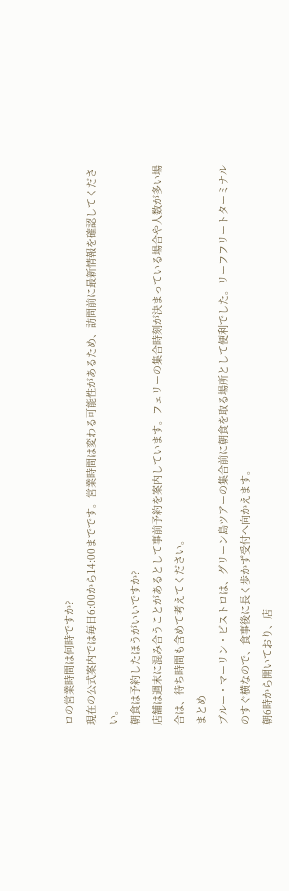ロの営業時間は何時ですか?
現在の公式案内では毎日6:00から14:00までです。営業時間は変わる可能性があるため、訪問前に最新情報を確認してください。
朝食は予約したほうがいいですか?
店舗は週末に混み合うことがあるとして事前予約を案内しています。フェリーの集合時刻が決まっている場合や人数が多い場合は、待ち時間も含めて考えてください。
まとめ
ブルー・マーリン・ビストロは、グリーン島ツアーの集合前に朝食を取る場所として便利でした。リーフフリートターミナルのすぐ横なので、食事後に長く歩かず受付へ向かえます。
朝6時から開いており、店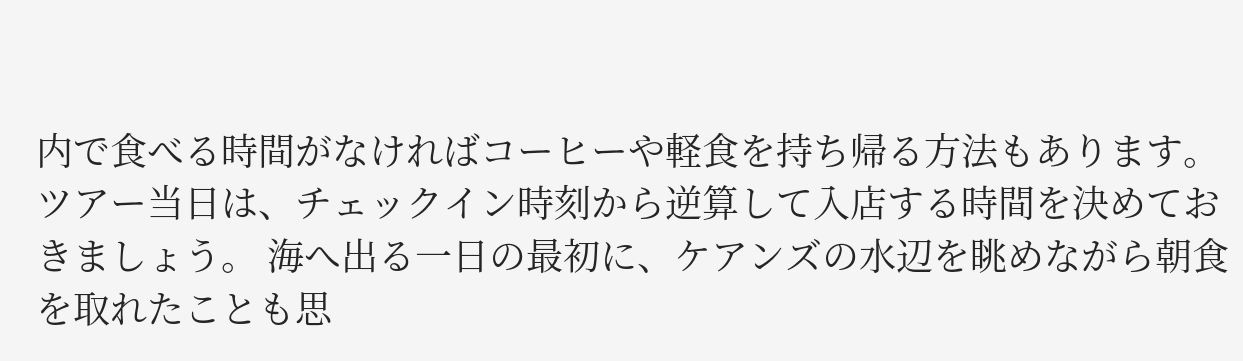内で食べる時間がなければコーヒーや軽食を持ち帰る方法もあります。ツアー当日は、チェックイン時刻から逆算して入店する時間を決めておきましょう。 海へ出る一日の最初に、ケアンズの水辺を眺めながら朝食を取れたことも思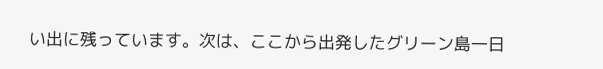い出に残っています。次は、ここから出発したグリーン島一日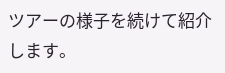ツアーの様子を続けて紹介します。